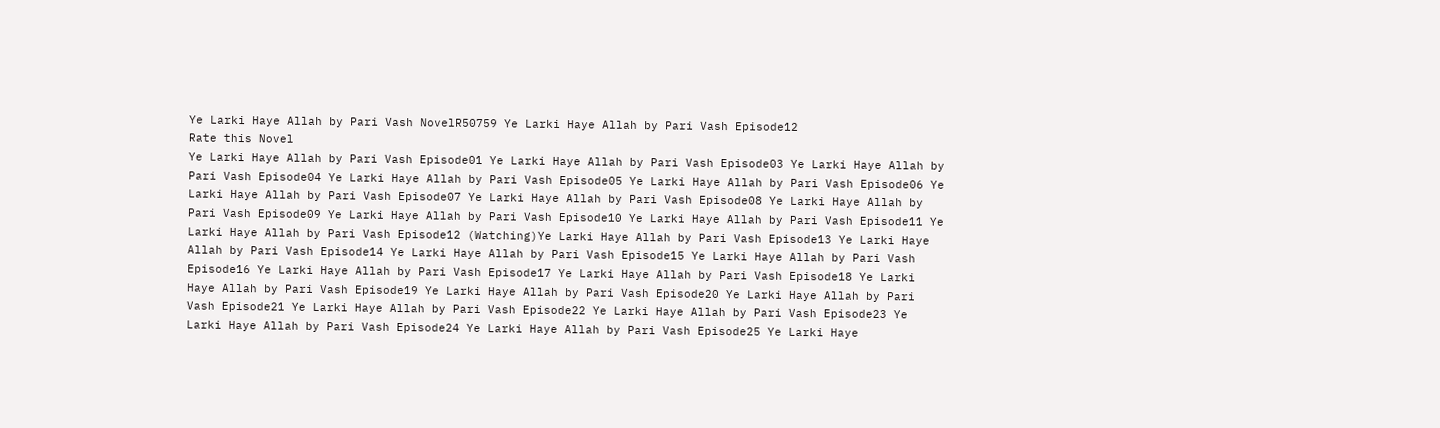Ye Larki Haye Allah by Pari Vash NovelR50759 Ye Larki Haye Allah by Pari Vash Episode12
Rate this Novel
Ye Larki Haye Allah by Pari Vash Episode01 Ye Larki Haye Allah by Pari Vash Episode03 Ye Larki Haye Allah by Pari Vash Episode04 Ye Larki Haye Allah by Pari Vash Episode05 Ye Larki Haye Allah by Pari Vash Episode06 Ye Larki Haye Allah by Pari Vash Episode07 Ye Larki Haye Allah by Pari Vash Episode08 Ye Larki Haye Allah by Pari Vash Episode09 Ye Larki Haye Allah by Pari Vash Episode10 Ye Larki Haye Allah by Pari Vash Episode11 Ye Larki Haye Allah by Pari Vash Episode12 (Watching)Ye Larki Haye Allah by Pari Vash Episode13 Ye Larki Haye Allah by Pari Vash Episode14 Ye Larki Haye Allah by Pari Vash Episode15 Ye Larki Haye Allah by Pari Vash Episode16 Ye Larki Haye Allah by Pari Vash Episode17 Ye Larki Haye Allah by Pari Vash Episode18 Ye Larki Haye Allah by Pari Vash Episode19 Ye Larki Haye Allah by Pari Vash Episode20 Ye Larki Haye Allah by Pari Vash Episode21 Ye Larki Haye Allah by Pari Vash Episode22 Ye Larki Haye Allah by Pari Vash Episode23 Ye Larki Haye Allah by Pari Vash Episode24 Ye Larki Haye Allah by Pari Vash Episode25 Ye Larki Haye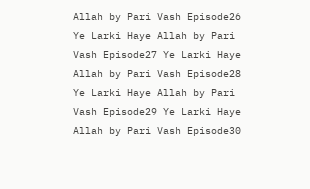Allah by Pari Vash Episode26 Ye Larki Haye Allah by Pari Vash Episode27 Ye Larki Haye Allah by Pari Vash Episode28 Ye Larki Haye Allah by Pari Vash Episode29 Ye Larki Haye Allah by Pari Vash Episode30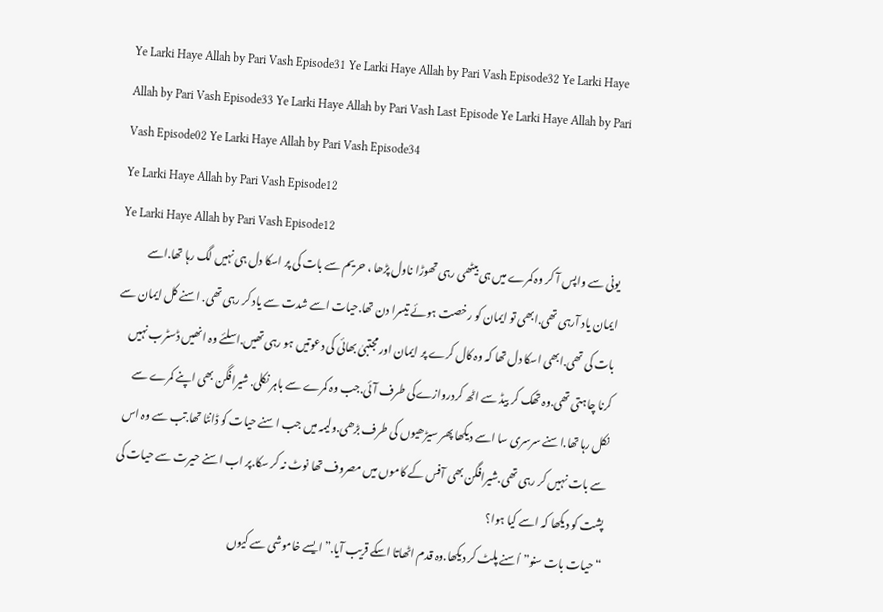Ye Larki Haye Allah by Pari Vash Episode31 Ye Larki Haye Allah by Pari Vash Episode32 Ye Larki Haye Allah by Pari Vash Episode33 Ye Larki Haye Allah by Pari Vash Last Episode Ye Larki Haye Allah by Pari Vash Episode02 Ye Larki Haye Allah by Pari Vash Episode34
Ye Larki Haye Allah by Pari Vash Episode12
Ye Larki Haye Allah by Pari Vash Episode12
یونی سے واپس آ کر وہ کمرے میں ہی بیٹھی رہی تھوڑا ناول پڑھا ، حریم سے بات کی پر اسکا دل ہی نہیں لگ رہا تھا.اسے ایمان یاد آرہی تھی.ابھی تو ایمان کو رخصت ہوئے تیسرا دن تھا.حیات اسے شدت سے یاد کر رہی تھی. اسنے کل ایمان سے بات کی تھی.ابھی اسکا دل تھا کہ وہ کال کرے پر ایمان اور مجتبیٰ بھائی کی دعوتیں ہو رہی تھیں.اسلئے وہ انھیں ڈسٹرب نہیں کرنا چاہتی تھی.وہ تھک کر بیڈ سے اٹھ کردروازےکی طرف آئی.جب وہ کمرے سے باہر نکلی. شیرافگن بھی اپنے کمرے سے نکل رہا تھا.اسنے سرسری سا اسے دیکھا پھر سیڑھیوں کی طرف بڑھی.ولیمہ میں جب اسنے حیات کو ڈانٹا تھا.تب سے وہ اس سے بات نہیں کر رہی تھی.شیرافگن بھی آفس کے کاموں میں مصروف تھا نوٹ نہ کر سکا.پر اب اسنے حیرت سے حیات کی پشت کو دیکھا کہ اسے کیا ہوا؟
“حیات بات سنو” اُسنے پلٹ کر دیکھا.وہ قدم اٹھاتا اسکے قریب آیا.”ایسے خاموشی سے کیوں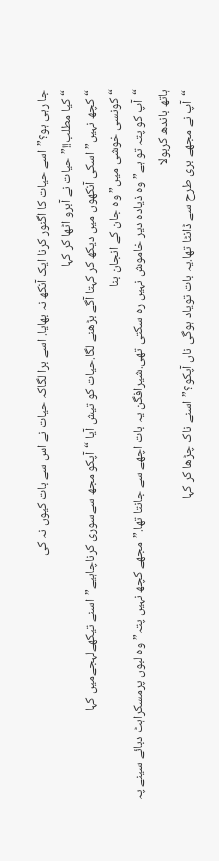جا رہی ہو؟”اسے حیات کا اگنور کرنا ایک آنکھ نہ بھایا. اسے برا لگاکہ حیات نے اس سے بات کیوں نہ کی
“کیا مطلب!!” حیات نے آبرو اٹھا کر کہا
“کچھ نہیں”اسکی آنکھوں میں دیکھ کر کہتا آگے بڑھنے لگا.حیات کو تیش آیا “آپکو مجھ سےسوری کرناچاہیے”اسنے تیکھےلہجےمیں کہا
“کونسی خوشی میں” وہ جان کے انجان بنا
“آپ کو پتہ تو ہے”وہ ذیادہ دیر خاموش نہیں رہ سکتی تھی.شیرافگن یہ بات اچھے سے جانتا تھا.”مجھے کچھ نہیں پتہ” وہ لبوں پرمسکراہٹ دبائے سینے پہ ہاتھ باندھ کربولا
“آپ نے مجھے بری طرح سے ڈانٹا تھا.یہ بات تویاد ہوگی ناں آپکو؟”اسنے ناک چڑھا کر کہا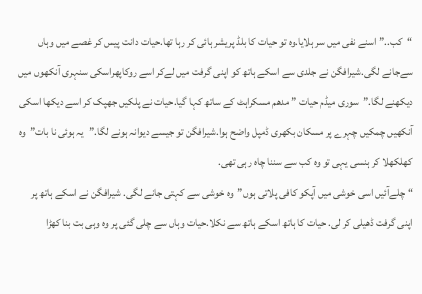“کب..”اسنے نفی میں سر ہلایا.وہ تو حیات کا بلڈ پریشر ہائی کر رہا تھا.حیات دانت پیس کر غصے میں وہاں سےجانے لگی.شیرافگن نے جلدی سے اسکے ہاتھ کو اپنی گرفت میں لےکر اسے روکاپھراسکی سنہری آنکھوں میں دیکھنے لگا.”سوری میڈم حیات ” مدھم مسکراہٹ کے ساتھ کہا گیا.حیات نے پلکیں جھپک کر اسے دیکھا اسکی آنکھیں چمکیں چہرے پر مسکان بکھری ڈمپل واضح ہوا.شیرافگن تو جیسے دیوانہ ہونے لگا.”یہ ہوئی نا بات”وہ کھلکھلا کر ہنسی یہی تو وہ کب سے سننا چاہ رہی تھی.
“چلےآئیں اسی خوشی میں آپکو کافی پلاتی ہوں”وہ خوشی سے کہتی جانے لگی. شیرافگن نے اسکے ہاتھ پر اپنی گرفت ڈھیلی کر لی. حیات کا ہاتھ اسکے ہاتھ سے نکلا.حیات وہاں سے چلی گئی پر وہ وہی بت بنا کھڑا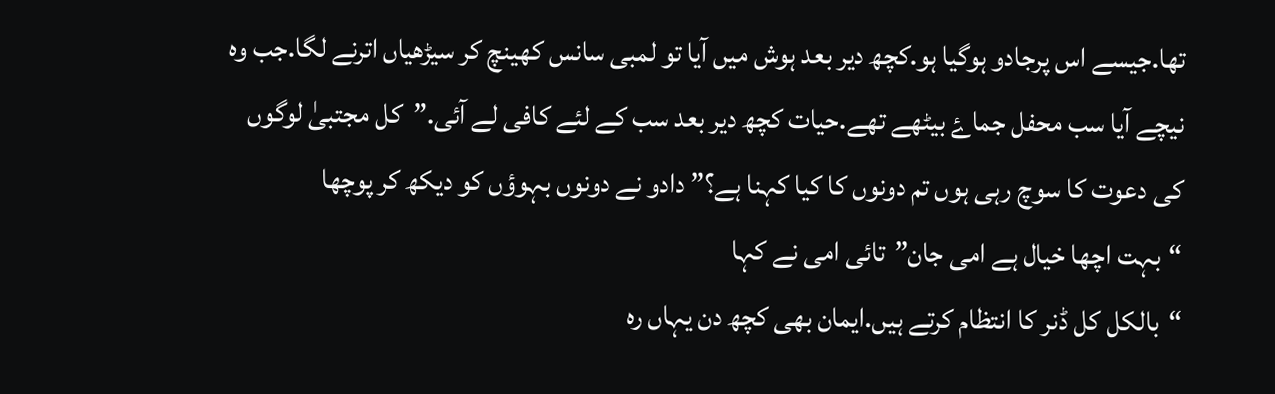تھا.جیسے اس پرجادو ہوگیا ہو.کچھ دیر بعد ہوش میں آیا تو لمبی سانس کھینچ کر سیڑھیاں اترنے لگا.جب وہ نیچے آیا سب محفل جماۓ بیٹھے تھے.حیات کچھ دیر بعد سب کے لئے کافی لے آئی.”کل مجتبیٰ لوگوں کی دعوت کا سوچ رہی ہوں تم دونوں کا کیا کہنا ہے؟” دادو نے دونوں بہوؤں کو دیکھ کر پوچھا
“بہت اچھا خیال ہے امی جان”تائی امی نے کہا
“بالکل کل ڈنر کا انتظام کرتے ہیں.ایمان بھی کچھ دن یہاں رہ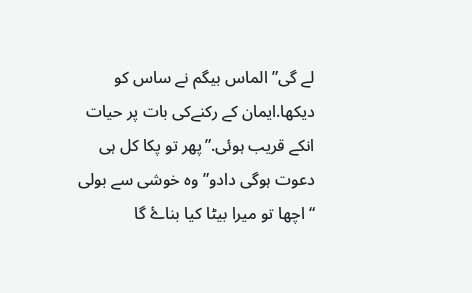لے گی” الماس بیگم نے ساس کو دیکھا.ایمان کے رکنےکی بات پر حیات انکے قریب ہوئی.”پھر تو پکا کل ہی دعوت ہوگی دادو” وہ خوشی سے بولی
“اچھا تو میرا بیٹا کیا بناۓ گا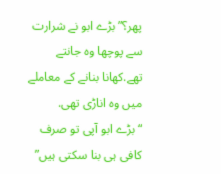پھر؟”بڑے ابو نے شرارت سے پوچھا وہ جانتے تھے.کھانا بنانے کے معاملے میں وہ اناڑی تھی.
“بڑے ابو آپی تو صرف کافی ہی بنا سکتی ہیں”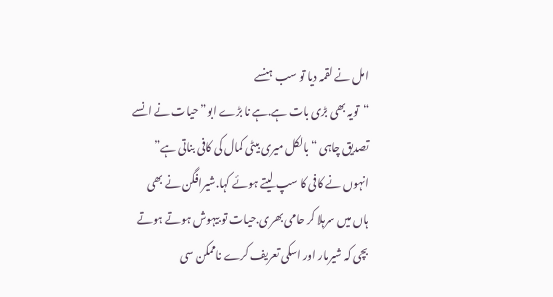امل نے لقمہ دیا تو سب ہنسے
“تویہ بھی بڑی بات ہے.ہے نا بڑے ابو”حیات نے انسے تصدیق چاہی “بالکل میری بیٹی کمال کی کافی بناتی ہے” انہوں نے کافی کا سپ لیتے ہوئے کہا.شیرافگن نے بھی ہاں میں سرہلا کر حامی بھری.حیات تو بیہوش ہوتے ہوتے بچی کہ شیرمار اور اسکی تعریف کرے ناممکن سی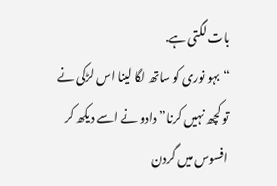بات لگتی ہے.
“بہو نوری کو ساتھ لگا لینا اس لڑکی نے تو کچھ نہیں کرنا” دادو نے اسے دیکھ کر افسوس میں گردن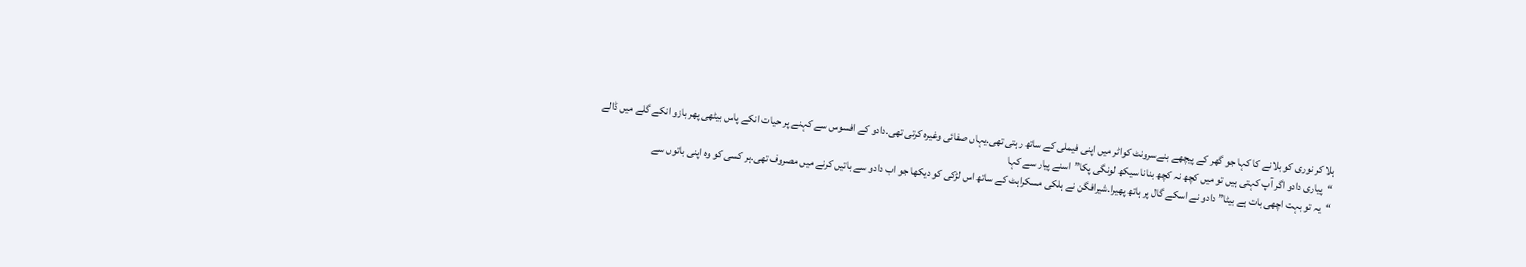ہلا کر نوری کو بلانے کا کہا جو گھر کے پیچھے بنےسرونٹ کواٹر میں اپنی فیملی کے ساتھ رہتی تھی.یہاں صفائی وغیرہ کرتی تھی.دادو کے افسوس سے کہنے پر حیات انکے پاس بیٹھی پھر بازو انکے گلے میں ڈالے
“پیاری دادو اگر آپ کہتی ہیں تو میں کچھ نہ کچھ بنانا سیکھ لونگی پکا”اسنے پیار سے کہا
“یہ تو بہت اچھی بات ہے بیٹا” دادو نے اسکے گال پر ہاتھ پھیرا.شیرافگن نے ہلکی مسکراہٹ کے ساتھ اس لڑکی کو دیکھا جو اب دادو سے باتیں کرنے میں مصروف تھی.ہر کسی کو وہ اپنی باتوں سے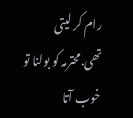رام کر لیتی تھی.محترمہ کو بولنا تو خوب آتا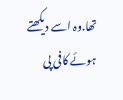تھا.وہ اسے دیکھتے ہوئے کافی پی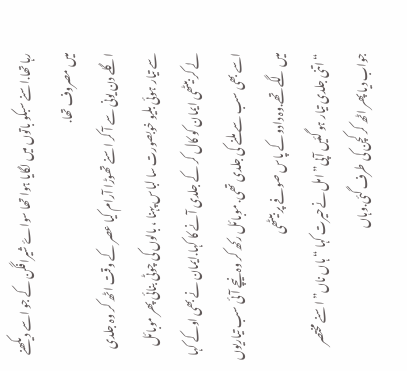رہا تھا.اسنے سبکو باتوں میں لگایا ہوا تھا سواۓ شیرافگن کے جو اسے دیکھنے میں مصروف تھا.
اگلے دن یونی سے آ کر اسنے تھوڑا آرام کیا عصر کے وقت اٹھ کر وہ جلدی سے تیار ہوئی بلیو خوبصورت سا لباس پہنا ، بالوں کی چوٹی بنائی پھر موبائل لے کر بیٹھی ایمان کو کال کر کے جلدی آنے کا کہا.ایمان نے بھی اوکے کہا اسے بھی سب سے ملنے کی جلدی تھی. موبائل رکھ کر وہ نیچے آئی سب تیاریوں میں لگے تھے.وہ دادو کے پاس صوفے پر بیٹھی
“اتنی جلدی تیار ہو گئیں آپی”امل نےحیرت کہا “ہاں ناں” اسنے مختصر جواب دیا پھر اٹھ کر کچن کی طرف گئی.وہاں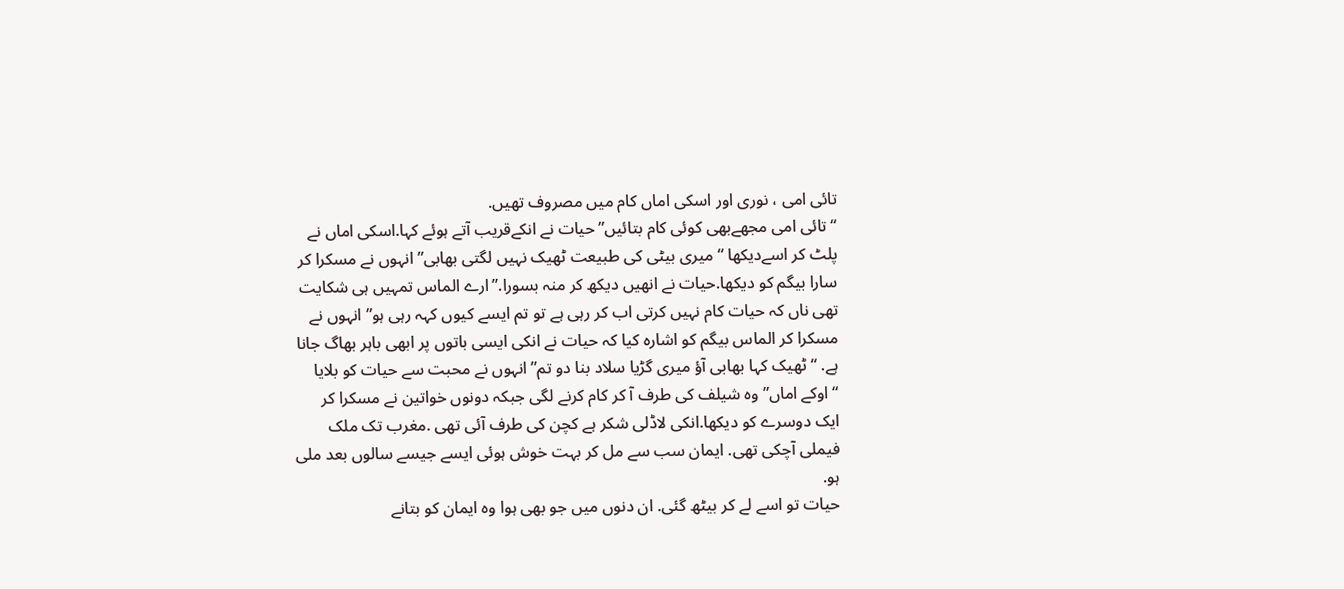تائی امی ، نوری اور اسکی اماں کام میں مصروف تھیں.
“تائی امی مجھےبھی کوئی کام بتائیں”حیات نے انکےقریب آتے ہوئے کہا.اسکی اماں نے پلٹ کر اسےدیکھا “میری بیٹی کی طبیعت ٹھیک نہیں لگتی بھابی” انہوں نے مسکرا کر سارا بیگم کو دیکھا.حیات نے انھیں دیکھ کر منہ بسورا.”ارے الماس تمہیں ہی شکایت تھی ناں کہ حیات کام نہیں کرتی اب کر رہی ہے تو تم ایسے کیوں کہہ رہی ہو” انہوں نے مسکرا کر الماس بیگم کو اشارہ کیا کہ حیات نے انکی ایسی باتوں پر ابھی باہر بھاگ جانا ہے. “ٹھیک کہا بھابی آؤ میری گڑیا سلاد بنا دو تم” انہوں نے محبت سے حیات کو بلایا
“اوکے اماں” وہ شیلف کی طرف آ کر کام کرنے لگی جبکہ دونوں خواتین نے مسکرا کر ایک دوسرے کو دیکھا.انکی لاڈلی شکر ہے کچن کی طرف آئی تھی .مغرب تک ملک فیملی آچکی تھی. ایمان سب سے مل کر بہت خوش ہوئی ایسے جیسے سالوں بعد ملی ہو.
حیات تو اسے لے کر بیٹھ گئی. ان دنوں میں جو بھی ہوا وہ ایمان کو بتانے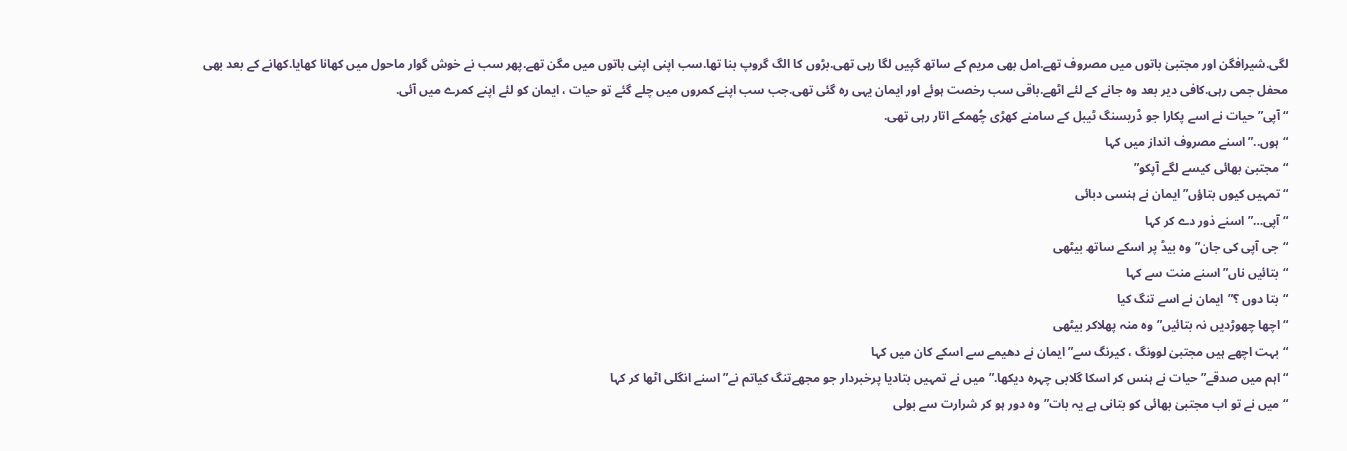لگی.شیرافگن اور مجتبیٰ باتوں میں مصروف تھے.امل بھی مریم کے ساتھ گپیں لگا رہی تھی.بڑوں کا الگ گروپ بنا تھا.سب اپنی اپنی باتوں میں مگن تھے.پھر سب نے خوش گوار ماحول میں کھانا کھایا.کھانے کے بعد بھی محفل جمی رہی.کافی دیر بعد وہ جانے کے لئے اٹھے.باقی سب رخصت ہوئے اور ایمان یہی رہ گئی تھی.جب سب اپنے کمروں میں چلے گئے تو حیات ، ایمان کو لئے اپنے کمرے میں آئی.
“آپی” حیات نے اسے پکارا جو ڈریسنگ ٹیبل کے سامنے کھڑی چُھمکے اتار رہی تھی.
“ہوں..”اسنے مصروف انداز میں کہا
“مجتبیٰ بھائی کیسے لگے آپکو”
“تمہیں کیوں بتاؤں” ایمان نے ہنسی دبائی
“آپی…” اسنے ذور دے کر کہا
“جی آپی کی جان”وہ بیڈ پر اسکے ساتھ بیٹھی
“بتائیں ناں”اسنے منت سے کہا
“بتا دوں ؟”ایمان نے اسے تنگ کیا
“اچھا چھوڑدیں نہ بتائیں”وہ منہ پھلاکر بیٹھی
“بہت اچھے ہیں مجتبیٰ لوونگ ، کیرنگ سے” ایمان نے دھیمے سے اسکے کان میں کہا
“اہم میں صدقے” حیات نے ہنس کر اسکا گلابی چہرہ دیکھا.”میں نے تمہیں بتادیا پرخبردار جو مجھےتنگ کیاتم نے”اسنے انگلی اٹھا کر کہا
“میں نے تو اب مجتبیٰ بھائی کو بتانی ہے یہ بات”وہ دور ہو کر شرارت سے بولی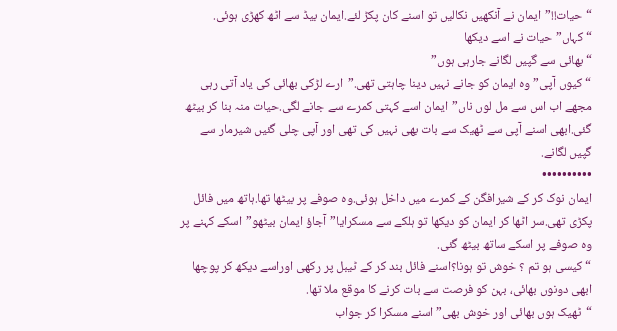“حیات!!”ایمان نے آنکھیں نکالیں تو اسنے کان پکڑ لئے.ایمان بیڈ سے اٹھ کھڑی ہوئی.
“کہاں” حیات نے اسے دیکھا
“بھائی سے گپیں لگانے جارہی ہوں”
“کیوں آپی” وہ ایمان کو جانے نہیں دینا چاہتی تھی.”ارے لڑکی بھائی کی یاد آتی رہی مجھے اب اس سے مل لوں ناں”ایمان اسے کہتی کمرے سے جانے لگی.حیات منہ بنا کر بیٹھ گئی.ابھی اسنے آپی سے ٹھیک سے بات بھی نہیں کی تھی اور آپی چلی گئیں شیرمار سے گپیں لگانے.
••••••••••
ایمان نوک کر کے شیرافگن کے کمرے میں داخل ہوئی.وہ صوفے پر بیٹھا تھا.ہاتھ میں فائل پکڑی تھی.سر اٹھا کر ایمان کو دیکھا تو ہلکے سے مسکرایا”آجاؤ ایمان بیٹھو”اسکے کہنے پر وہ صوفے پر اسکے ساتھ بیٹھ گئی.
“کیسی ہو تم ؟ خوش تو ہونا؟اسنے فائل بند کر کے ٹیبل پر رکھی اوراسے دیکھ کر پوچھا ابھی دونوں بھائی، بہن کو فرصت سے بات کرنے کا موقع ملا تھا.
“ٹھیک ہوں بھائی اور خوش بھی” اسنے مسکرا کر جواب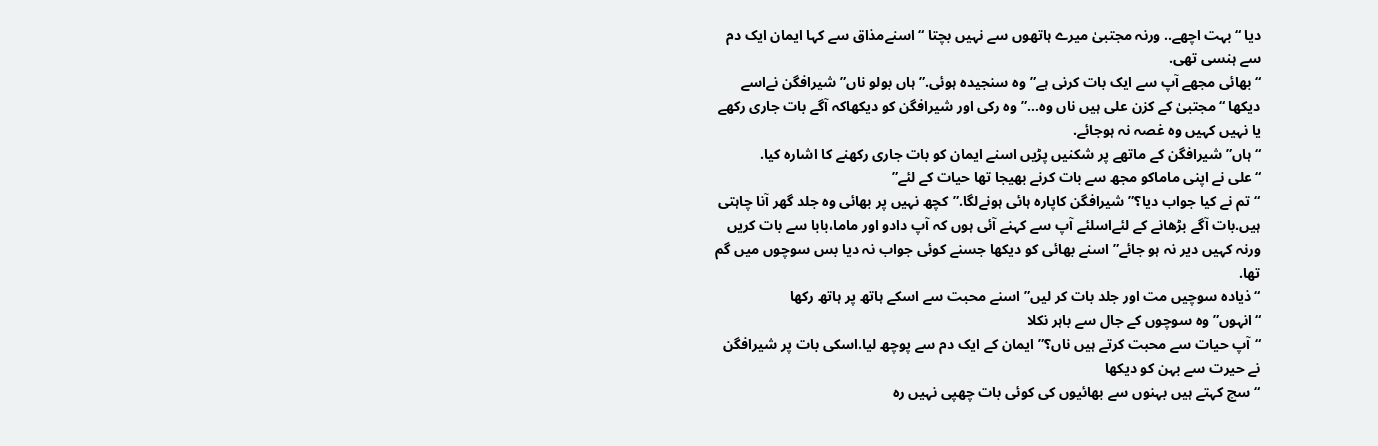دیا “بہت اچھے.. ورنہ مجتبیٰ میرے ہاتھوں سے نہیں بچتا “اسنےمذاق سے کہا ایمان ایک دم سے ہنسی تھی.
“بھائی مجھے آپ سے ایک بات کرنی ہے”وہ سنجیدہ ہوئی.”ہاں بولو ناں”شیرافگن نےاسے دیکھا “مجتبیٰ کے کزن علی ہیں ناں وہ…”وہ رکی اور شیرافگن کو دیکھاکہ آگے بات جاری رکھے یا نہیں کہیں وہ غصہ نہ ہوجائے.
“ہاں”شیرافگن کے ماتھے پر شکنیں پڑیں اسنے ایمان کو بات جاری رکھنے کا اشارہ کیا.
“علی نے اپنی ماماکو مجھ سے بات کرنے بھیجا تھا حیات کے لئے”
“تم نے کیا جواب دیا؟”شیرافگن کاپارہ ہائی ہونےلگا.”کچھ نہیں پر بھائی وہ جلد گھر آنا چاہتی ہیں.بات آگے بڑھانے کے لئےاسلئے آپ سے کہنے آئی ہوں کہ آپ دادو اور ماما،بابا سے بات کریں ورنہ کہیں دیر نہ ہو جائے”اسنے بھائی کو دیکھا جسنے کوئی جواب نہ دیا بس سوچوں میں گم تھا.
“ذیادہ سوچیں مت اور جلد بات کر لیں” اسنے محبت سے اسکے ہاتھ پر ہاتھ رکھا
“انہوں” وہ سوچوں کے جال سے باہر نکلا
“آپ حیات سے محبت کرتے ہیں ناں؟”ایمان کے ایک دم سے پوچھ لیا.اسکی بات پر شیرافگن نے حیرت سے بہن کو دیکھا
“سچ کہتے ہیں بہنوں سے بھائیوں کی کوئی بات چھپی نہیں رہ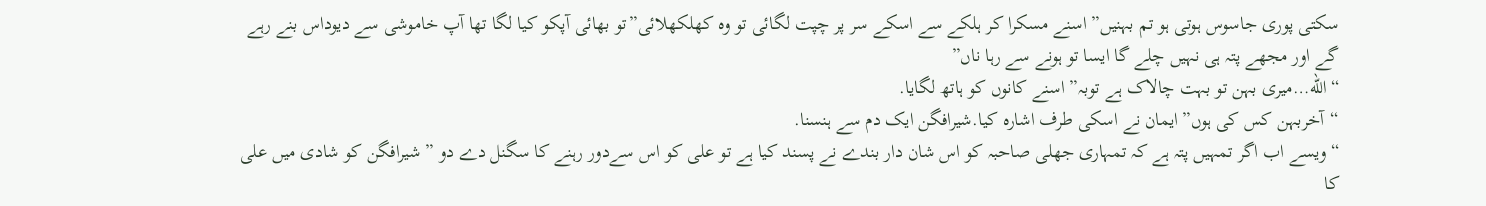سکتی پوری جاسوس ہوتی ہو تم بہنیں” اسنے مسکرا کر ہلکے سے اسکے سر پر چپت لگائی تو وہ کھلکھلائی”تو بھائی آپکو کیا لگا تھا آپ خاموشی سے دیوداس بنے رہے گے اور مجھے پتہ ہی نہیں چلے گا ایسا تو ہونے سے رہا ناں”
“اللّه…میری بہن تو بہت چالاک ہے توبہ” اسنے کانوں کو ہاتھ لگایا.
“آخربہن کس کی ہوں”ایمان نے اسکی طرف اشارہ کیا.شیرافگن ایک دم سے ہنسنا.
“ویسے اب اگر تمہیں پتہ ہے کہ تمہاری جھلی صاحبہ کو اس شان دار بندے نے پسند کیا ہے تو علی کو اس سےدور رہنے کا سگنل دے دو ” شیرافگن کو شادی میں علی کا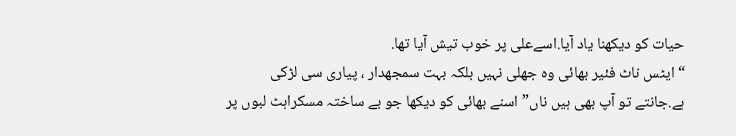حیات کو دیکھنا یاد آیا.اسےعلی پر خوب تیش آیا تھا.
“ایٹس ناٹ فئیر بھائی وہ جھلی نہیں بلکہ بہت سمجھدار ، پیاری سی لڑکی ہے.جانتے تو آپ بھی ہیں ناں”اسنے بھائی کو دیکھا جو بے ساختہ مسکراہٹ لبوں پر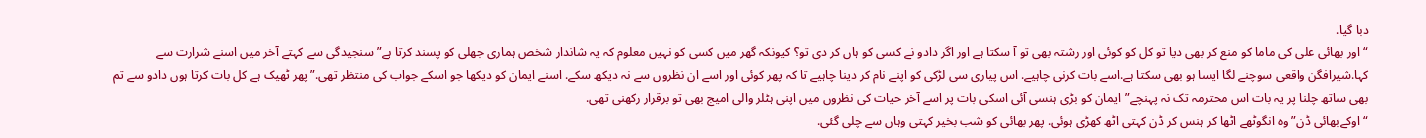دبا گیا.
“اور بھائی علی کی ماما کو منع کر بھی دیا تو کل کو کوئی اور رشتہ بھی تو آ سکتا ہے اور اگر دادو نے کسی کو ہاں کر دی تو؟ کیونکہ گھر میں کسی کو نہیں معلوم کہ یہ شاندار شخص ہماری جھلی کو پسند کرتا ہے” سنجیدگی سے کہتے آخر میں اسنے شرارت سے کہا.شیرافگن واقعی سوچنے لگا ایسا ہو بھی سکتا ہے.اسے بات کرنی چاہیے. اس پیاری سی لڑکی کو اپنے نام کر دینا چاہیے تا کہ پھر کوئی اور اسے ان نظروں سے نہ دیکھ سکے. اسنے ایمان کو دیکھا جو اسکے جواب کی منتظر تھی.”پھر ٹھیک ہے کل بات کرتا ہوں دادو سے تم بھی ساتھ چلنا پر یہ بات اس محترمہ تک نہ پہنچے”ایمان کو بڑی ہنسی آئی اسکی بات پر اسے آخر حیات کی نظروں میں اپنی ہٹلر والی امیج بھی تو برقرار رکھنی تھی.
“اوکےبھائی ڈن” وہ انگوٹھے اٹھا کر ہنس کر ڈن کہتی اٹھ کھڑی ہوئی. پھر بھائی کو شب بخیر کہتی وہاں سے چلی گئی.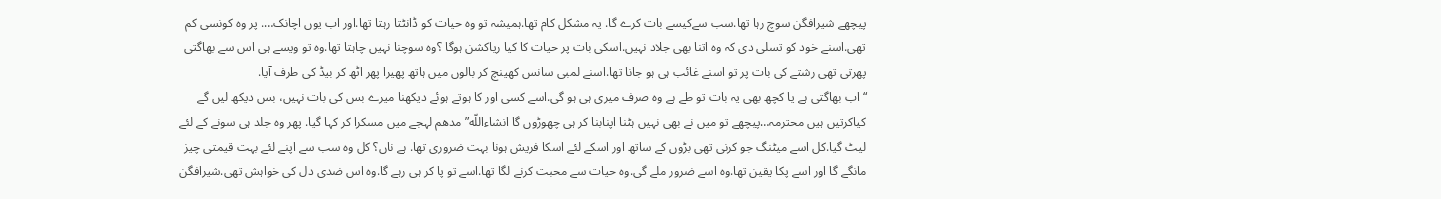پیچھے شیرافگن سوچ رہا تھا.سب سےکیسے بات کرے گا. یہ مشکل کام تھا.ہمیشہ تو وہ حیات کو ڈانٹتا رہتا تھا.اور اب یوں اچانک…. پر وہ کونسی کم تھی.اسنے خود کو تسلی دی کہ وہ اتنا بھی جلاد نہیں.اسکی بات پر حیات کا کیا ریاکشن ہوگا ؟وہ سوچنا نہیں چاہتا تھا.وہ تو ویسے ہی اس سے بھاگتی پھرتی تھی رشتے کی بات پر تو اسنے غائب ہی ہو جانا تھا.اسنے لمبی سانس کھینچ کر بالوں میں ہاتھ پھیرا پھر اٹھ کر بیڈ کی طرف آیا.
“اب بھاگتی ہے یا کچھ بھی یہ بات تو طے ہے وہ صرف میری ہی ہو گی.اسے کسی اور کا ہوتے ہوئے دیکھنا میرے بس کی بات نہیں، بس دیکھ لیں گے کیاکرتیں ہیں محترمہ…پیچھے تو میں نے بھی نہیں ہٹنا اپنابنا کر ہی چھوڑوں گا انشاءاللّه” مدھم لہجے میں مسکرا کر کہا گیا. پھر وہ جلد ہی سونے کے لئے لیٹ گیا.کل اسے میٹنگ جو کرنی تھی بڑوں کے ساتھ اور اسکے لئے اسکا فریش ہونا بہت ضروری تھا. ہے ناں؟ کل وہ سب سے اپنے لئے بہت قیمتی چیز مانگے گا اور اسے پکا یقین تھا.وہ اسے ضرور ملے گی.وہ حیات سے محبت کرنے لگا تھا.اسے تو پا کر ہی رہے گا.وہ اس ضدی دل کی خواہش تھی.شیرافگن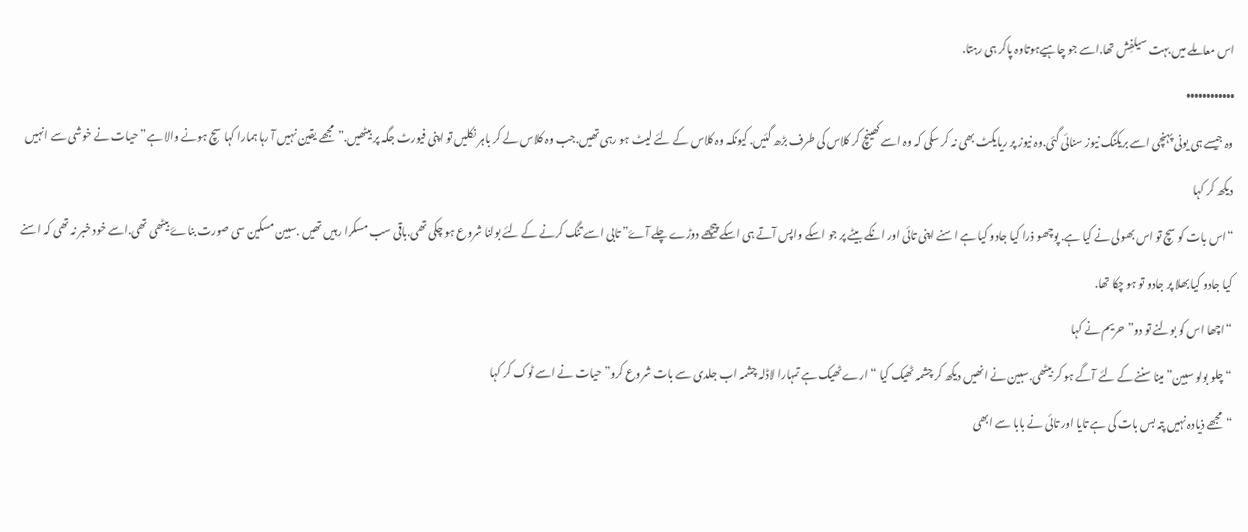اس معاملے میں بہت سیلفِش تھا.اسے جو چاہیےہوتاوہ پاکر ہی رہتا.
••••••••••••
وہ جیسے ہی یونی پہنچی اسے بریکنگ نیوز سنائی گئی.وہ نیوز پر ریایکٹ بھی نہ کر سکی کہ وہ اسے کھینچ کر کلاس کی طرف بڑھ گئیں. کیونکہ وہ کلاس کے لئے لیٹ ہو رہی تھیں.جب وہ کلاس لے کر باہر نکلیں تو اپنی فیورٹ جگہ پر بیٹھیں.”مجھے یقین نہیں آ رہا ہمارا کہا سچ ہونے والا ہے”حیات نے خوشی سے انہیں دیکھ کر کہا
“اس بات کو سچ تو اس بھولی نے کیا ہے. پوچھو ذرا کیا جادو کیا ہے اسنے اپنی تائی اور انکے بیٹے پر جو اسکے واپس آتے ہی اسکے پیچھے دوڑے چلے آۓ” تابی اسے تنگ کرنے کے لئے بولنا شروع ہو چکی تھی.باقی سب مسکرا رہیں تھیں .سبین مسکین سی صورت بناۓ بیٹھی تھی.اسے خود خبر نہ تھی کہ اسنے کیا جادو کیا بھلا پر جادو تو ہو چکا تھا.
“اچھا اس کو بولنے تو دو”حریم نے کہا
“چلو بولو سبین”مینا سننے کے لئے آگے ہو کر بیٹھی.سبین نے انھیں دیکھ کر چشمہ ٹھیک کیا “ارے ٹھیک ہے تمہارا لاڈلہ چشمہ اب جلدی سے بات شروع کرو” حیات نے اسے ٹوک کر کہا
“مجھے ذیادہ نہیں پتہ بس بات کی ہے تایا اور تائی نے بابا سے ابھی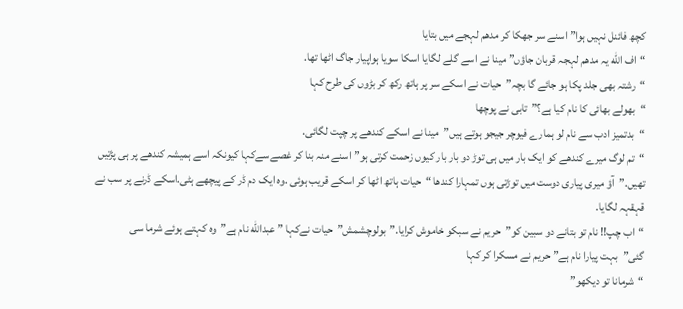کچھ فائنل نہیں ہوا” اسنے سر جھکا کر مدھم لہجے میں بتایا
“اف اللّه یہ مدھم لہجہ قربان جاؤں” مینا نے اسے گلے لگایا اسکا سویا ہواپیار جاگ اٹھا تھا.
“رشتہ بھی جلد پکا ہو جائے گا بچہ”حیات نے اسکے سر پر ہاتھ رکھ کر بڑوں کی طرح کہا
“بھولے بھائی کا نام کیا ہے؟”تابی نے پوچھا
“بدتمیز ادب سے نام لو ہمارے فیوچر جیجو ہوتے ہیں”مینا نے اسکے کندھے پر چپت لگائی.
“تم لوگ میرے کندھے کو ایک بار میں ہی توڑ دو بار بار کیوں زحمت کرتی ہو”اسنے منہ بنا کر غصےسےکہا کیونکہ اسے ہمیشہ کندھے پر ہی پڑتیں تھیں.”آؤ میری پیاری دوست میں توڑتی ہوں تمہارا کندھا “حیات ہاتھ اٹھا کر اسکے قریب ہوئی .وہ ایک دم ڈر کے پیچھے ہٹی.اسکے ڈرنے پر سب نے قہقہہ لگایا.
“اب چپ!! نام تو بتانے دو سبین کو”حریم نے سبکو خاموش کرایا.”بولوچشمش”حیات نےکہا ” عبدالله نام ہے”وہ کہتے ہوئے شرما سی گئی”بہت پیارا نام ہے” حریم نے مسکرا کر کہا
“شرمانا تو دیکھو”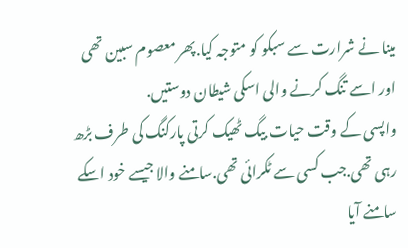مینا نے شرارت سے سبکو کو متوجہ کیا.پھر معصوم سبین تھی اور اسے تنگ کرنے والی اسکی شیطان دوستیں.
واپسی کے وقت حیات بیگ ٹھیک کرتی پارکنگ کی طرف بڑھ رہی تھی.جب کسی سے ٹکرائی تھی.سامنے والا جیسے خود اسکے سامنے آیا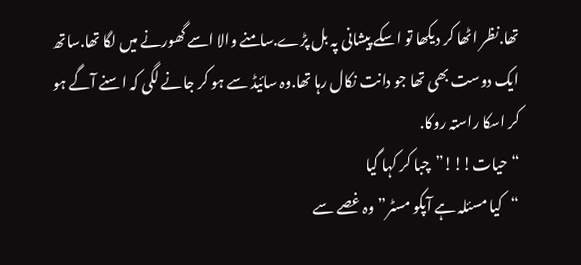تھا.نظر اٹھا کر دیکھا تو اسکے پیشانی پہ بل پڑے.سامنے والا اسے گھورنے میں لگا تھا.ساتھ ایک دوست بھی تھا جو دانت نکال رہا تھا.وہ سائیڈ سے ہو کر جانے لگی کہ اسنے آگے ہو کر اسکا راستہ روکا.
“حیات!!!”چبا کر کہا گیا
“کیا مسئلہ ہے آپکو مسٹر”وہ غصے سے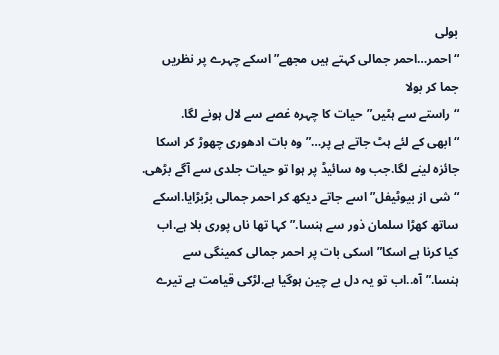بولی
“احمر…احمر جمالی کہتے ہیں مجھے”اسکے چہرے پر نظریں جما کر بولا
“راستے سے ہٹیں”حیات کا چہرہ غصے سے لال ہونے لگا.
“ابھی کے لئے ہٹ جاتے ہے پر…”وہ بات ادھوری چھوڑ کر اسکا جائزہ لینے لگا.جب وہ سائیڈ پر ہوا تو حیات جلدی سے آگے بڑھی.
“شی از بیوٹیفل” اسے جاتے دیکھ کر احمر جمالی بڑبڑایا.اسکے ساتھ کھڑا سلمان ذور سے ہنسا.”کہا تھا ناں پوری بلا ہے.اب کیا کرنا ہے اسکا”اسکی بات پر احمر جمالی کمینگی سے ہنسا.”آہ..اب تو یہ دل بے چین ہوگیا ہے.لڑکی قیامت ہے تیرے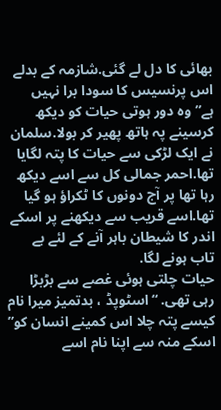بھائی کا دل لے گئی.شازمہ کے بدلے اس پرنسیس کا سودا برا نہیں ہے”وہ دور ہوتی حیات کو دیکھ کرسینے پہ ہاتھ پھیر کر بولا.سلمان نے ایک لڑکی سے حیات کا پتہ لگایا تھا.احمر جمالی کل سے اسے دیکھ رہا تھا پر آج دونوں کا ٹکراؤ ہو گیا تھا.اسے قریب سے دیکھنے پر اسکے اندر کا شیطان باہر آنے کے لئے بے تاب ہونے لگا.
حیات چلتی ہوئی غصے سے بڑبڑا رہی تھی. “اسٹوپڈ ، بدتمیز میرا نام کیسے پتہ چلا اس کمینے انسان کو” اسکے منہ سے اپنا نام اسے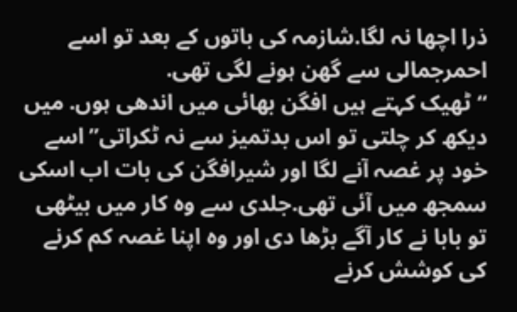ذرا اچھا نہ لگا.شازمہ کی باتوں کے بعد تو اسے احمرجمالی سے گھن ہونے لگی تھی.
“ٹھیک کہتے ہیں افگن بھائی میں اندھی ہوں. میں دیکھ کر چلتی تو اس بدتمیز سے نہ ٹکراتی”اسے خود پر غصہ آنے لگا اور شیرافگن کی بات اب اسکی سمجھ میں آئی تھی.جلدی سے وہ کار میں بیٹھی تو بابا نے کار آگے بڑھا دی اور وہ اپنا غصہ کم کرنے کی کوشش کرنے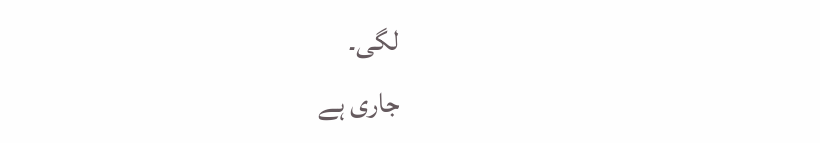لگی۔
جاری ہے